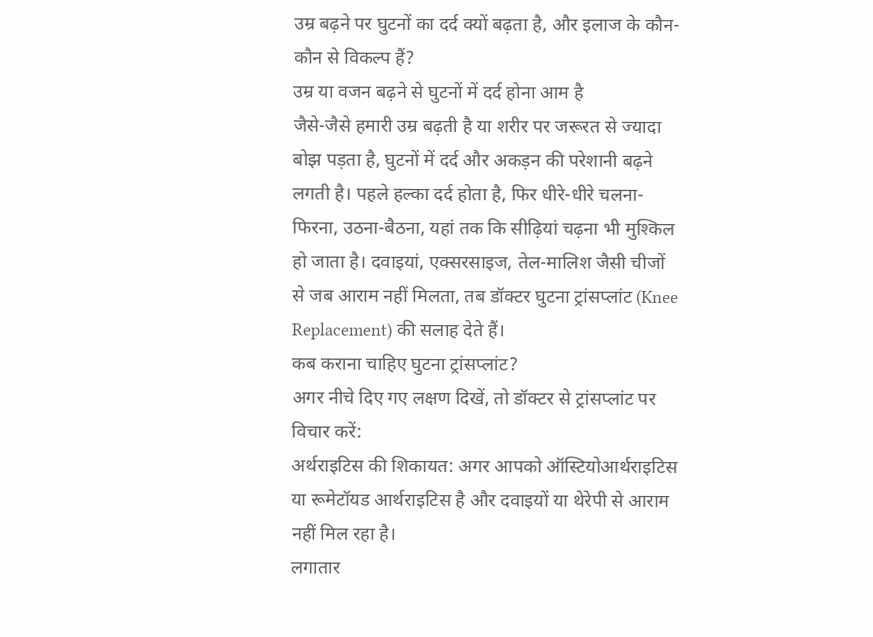उम्र बढ़ने पर घुटनों का दर्द क्यों बढ़ता है, और इलाज के कौन-कौन से विकल्प हैं?
उम्र या वजन बढ़ने से घुटनों में दर्द होना आम है
जैसे-जैसे हमारी उम्र बढ़ती है या शरीर पर जरूरत से ज्यादा बोझ पड़ता है, घुटनों में दर्द और अकड़न की परेशानी बढ़ने लगती है। पहले हल्का दर्द होता है, फिर धीरे-धीरे चलना-फिरना, उठना-बैठना, यहां तक कि सीढ़ियां चढ़ना भी मुश्किल हो जाता है। दवाइयां, एक्सरसाइज, तेल-मालिश जैसी चीजों से जब आराम नहीं मिलता, तब डॉक्टर घुटना ट्रांसप्लांट (Knee Replacement) की सलाह देते हैं।
कब कराना चाहिए घुटना ट्रांसप्लांट?
अगर नीचे दिए गए लक्षण दिखें, तो डॉक्टर से ट्रांसप्लांट पर विचार करें:
अर्थराइटिस की शिकायत: अगर आपको ऑस्टियोआर्थराइटिस या रूमेटॉयड आर्थराइटिस है और दवाइयों या थेरेपी से आराम नहीं मिल रहा है।
लगातार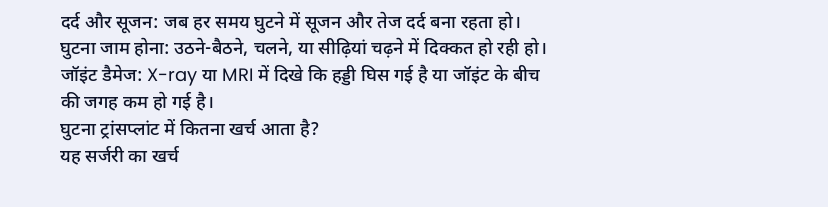दर्द और सूजन: जब हर समय घुटने में सूजन और तेज दर्द बना रहता हो।
घुटना जाम होना: उठने-बैठने, चलने, या सीढ़ियां चढ़ने में दिक्कत हो रही हो।
जॉइंट डैमेज: X-ray या MRI में दिखे कि हड्डी घिस गई है या जॉइंट के बीच की जगह कम हो गई है।
घुटना ट्रांसप्लांट में कितना खर्च आता है?
यह सर्जरी का खर्च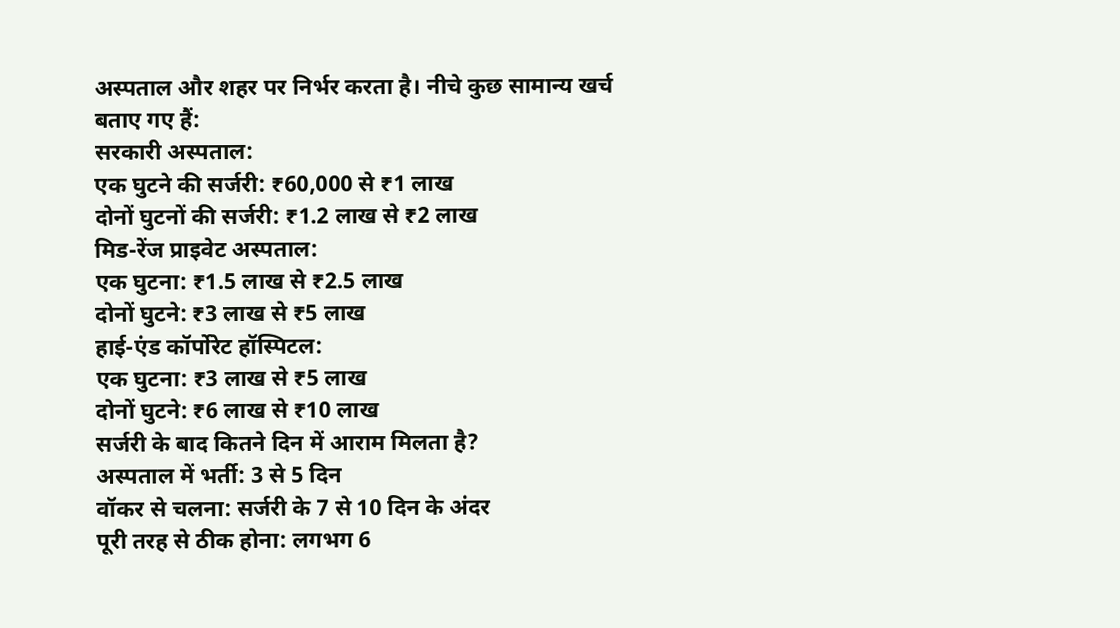अस्पताल और शहर पर निर्भर करता है। नीचे कुछ सामान्य खर्च बताए गए हैं:
सरकारी अस्पताल:
एक घुटने की सर्जरी: ₹60,000 से ₹1 लाख
दोनों घुटनों की सर्जरी: ₹1.2 लाख से ₹2 लाख
मिड-रेंज प्राइवेट अस्पताल:
एक घुटना: ₹1.5 लाख से ₹2.5 लाख
दोनों घुटने: ₹3 लाख से ₹5 लाख
हाई-एंड कॉर्पोरेट हॉस्पिटल:
एक घुटना: ₹3 लाख से ₹5 लाख
दोनों घुटने: ₹6 लाख से ₹10 लाख
सर्जरी के बाद कितने दिन में आराम मिलता है?
अस्पताल में भर्ती: 3 से 5 दिन
वॉकर से चलना: सर्जरी के 7 से 10 दिन के अंदर
पूरी तरह से ठीक होना: लगभग 6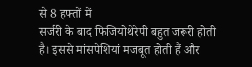से 8 हफ्तों में
सर्जरी के बाद फिजियोथेरेपी बहुत जरूरी होती है। इससे मांसपेशियां मजबूत होती हैं और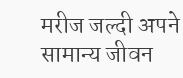मरीज जल्दी अपने सामान्य जीवन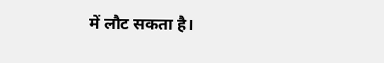में लौट सकता है।